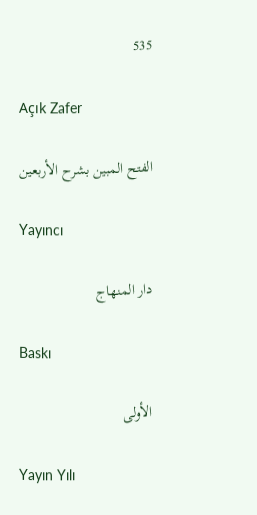535

Açık Zafer

الفتح المبين بشرح الأربعين

Yayıncı

دار المنهاج

Baskı

الأولى

Yayın Yılı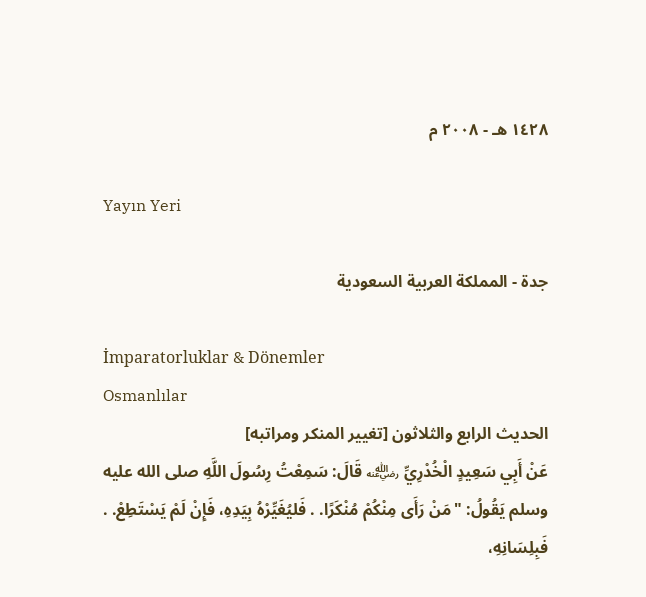١٤٢٨ هـ - ٢٠٠٨ م

Yayın Yeri

جدة - المملكة العربية السعودية

İmparatorluklar & Dönemler
Osmanlılar
الحديث الرابع والثلاثون [تغيير المنكر ومراتبه]
عَنْ أَبِي سَعِيدٍ الْخُدْرِيِّ ﵁ قَالَ: سَمِعْتُ رِسُولَ اللَّهِ صلى الله عليه وسلم يَقُولُ: "مَنْ رَأَى مِنْكُمْ مُنْكَرًا. . فَليُغَيِّرْهُ بِيَدِهِ، فَإِنْ لَمْ يَسْتَطِعْ. . فَبِلِسَانِهِ،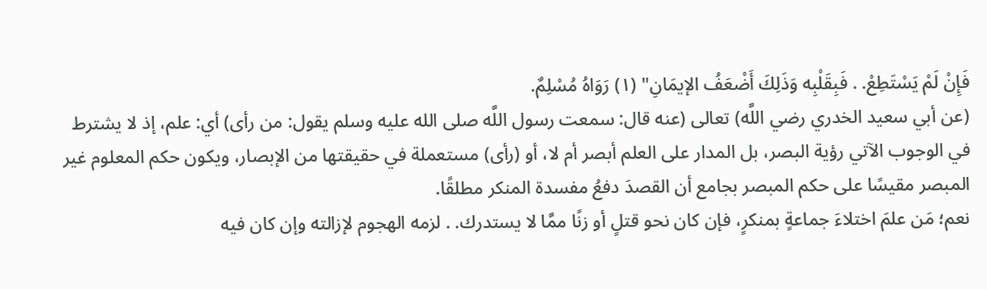فَإِنْ لَمْ يَسْتَطِعْ. . فَبِقَلْبِه وَذَلِكَ أَضْعَفُ الإيمَانِ" (١) رَوَاهُ مُسْلِمٌ.
(عن أبي سعيد الخدري رضي اللَّه) تعالى (عنه قال: سمعت رسول اللَّه صلى الله عليه وسلم يقول: من رأى) أي: علم، إذ لا يشترط في الوجوب الآتي رؤية البصر، بل المدار على العلم أبصر أم لا، أو (رأى) مستعملة في حقيقتها من الإبصار، ويكون حكم المعلوم غير المبصر مقيسًا على حكم المبصر بجامع أن القصدَ دفعُ مفسدة المنكر مطلقًا.
نعم؛ مَن علمَ اختلاءَ جماعةٍ بمنكرٍ، فإن كان نحو قتلٍ أو زنًا ممَّا لا يستدرك. . لزمه الهجوم لإزالته وإن كان فيه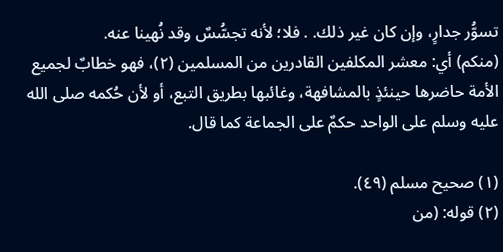تسوُّر جدارٍ، وإن كان غير ذلك. . فلا؛ لأنه تجسُّسٌ وقد نُهينا عنه.
(منكم) أي: معشر المكلفين القادرين من المسلمين (٢)، فهو خطابٌ لجميع الأمة حاضرها حينئذٍ بالمشافهة، وغائبها بطريق التبع، أو لأن حُكمه صلى الله عليه وسلم على الواحد حكمٌ على الجماعة كما قال.

(١) صحيح مسلم (٤٩).
(٢) قوله: (من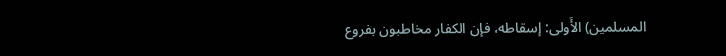المسلمين) الأَولى: إسقاطه، فإن الكفار مخاطبون بفروع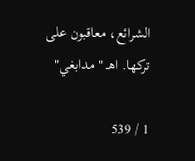الشرائع، معاقبون على تركها. اهـ "مدابغي"

1 / 539